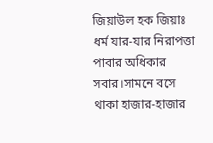জিয়াউল হক জিয়াঃ
ধর্ম যার-যার নিরাপত্তা পাবার অধিকার সবার।সামনে বসে থাকা হাজার-হাজার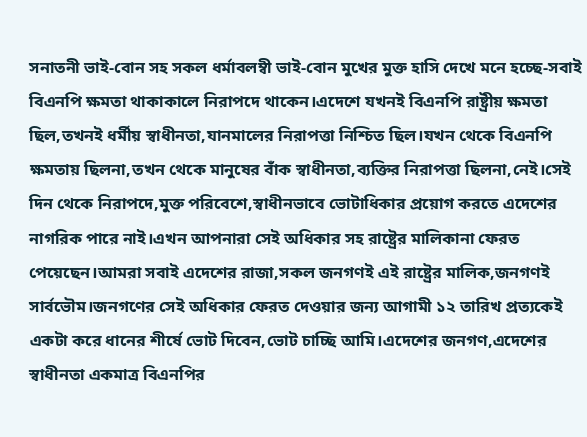সনাতনী ভাই-বোন সহ সকল ধর্মাবলম্বী ভাই-বোন মুখের মুক্ত হাসি দেখে মনে হচ্ছে-সবাই বিএনপি ক্ষমতা থাকাকালে নিরাপদে থাকেন।এদেশে যখনই বিএনপি রাষ্ট্রীয় ক্ষমতা ছিল,তখনই ধর্মীয় স্বাধীনতা,যানমালের নিরাপত্তা নিশ্চিত ছিল।যখন থেকে বিএনপি ক্ষমতায় ছিলনা,তখন থেকে মানুষের বাঁক স্বাধীনতা,ব্যক্তির নিরাপত্তা ছিলনা,নেই।সেই দিন থেকে নিরাপদে,মুক্ত পরিবেশে,স্বাধীনভাবে ভোটাধিকার প্রয়োগ করতে এদেশের নাগরিক পারে নাই।এখন আপনারা সেই অধিকার সহ রাষ্ট্রের মালিকানা ফেরত পেয়েছেন।আমরা সবাই এদেশের রাজা,সকল জনগণই এই রাষ্ট্রের মালিক,জনগণই সার্বভৌম।জনগণের সেই অধিকার ফেরত দেওয়ার জন্য আগামী ১২ তারিখ প্রত্যকেই একটা করে ধানের শীর্ষে ভোট দিবেন,ভোট চাচ্ছি আমি।এদেশের জনগণ,এদেশের স্বাধীনতা একমাত্র বিএনপির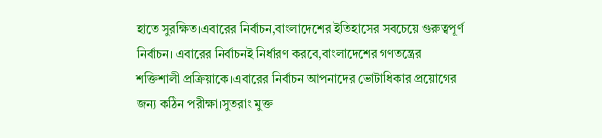হাতে সুরক্ষিত।এবারের নির্বাচন,বাংলাদেশের ইতিহাসের সবচেয়ে গুরুত্বপূর্ণ নির্বাচন। এবারের নির্বাচনই নির্ধারণ করবে,বাংলাদেশের গণতন্ত্রের শক্তিশালী প্রক্রিয়াকে।এবারের নির্বাচন আপনাদের ভোটাধিকার প্রয়োগের জন্য কঠিন পরীক্ষা।সুতরাং মুক্ত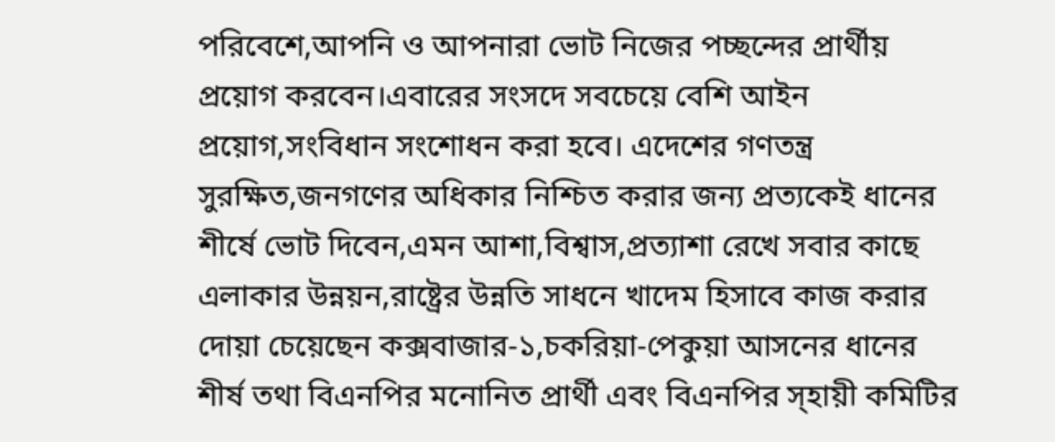পরিবেশে,আপনি ও আপনারা ভোট নিজের পচ্ছন্দের প্রার্থীয় প্রয়োগ করবেন।এবারের সংসদে সবচেয়ে বেশি আইন প্রয়োগ,সংবিধান সংশোধন করা হবে। এদেশের গণতন্ত্র সুরক্ষিত,জনগণের অধিকার নিশ্চিত করার জন্য প্রত্যকেই ধানের শীর্ষে ভোট দিবেন,এমন আশা,বিশ্বাস,প্রত্যাশা রেখে সবার কাছে এলাকার উন্নয়ন,রাষ্ট্রের উন্নতি সাধনে খাদেম হিসাবে কাজ করার দোয়া চেয়েছেন কক্সবাজার-১,চকরিয়া-পেকুয়া আসনের ধানের শীর্ষ তথা বিএনপির মনোনিত প্রার্থী এবং বিএনপির স্হায়ী কমিটির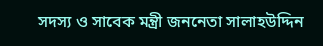সদস্য ও সাবেক মন্ত্রী জননেতা সালাহউদ্দিন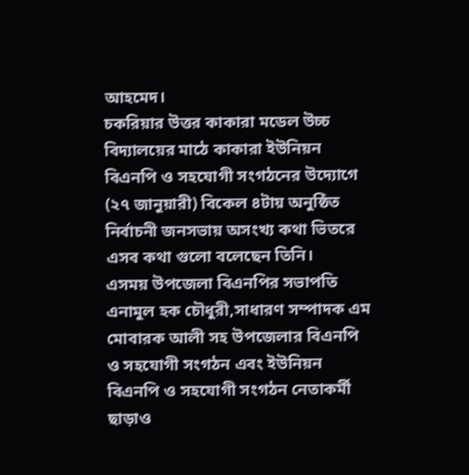আহমেদ।
চকরিয়ার উত্তর কাকারা মডেল উচ্চ বিদ্যালয়ের মাঠে কাকারা ইউনিয়ন বিএনপি ও সহযোগী সংগঠনের উদ্যোগে (২৭ জানুয়ারী) বিকেল ৪টায় অনুষ্ঠিত নির্বাচনী জনসভায় অসংখ্য কথা ভিতরে এসব কথা গুলো বলেছেন তিনি।
এসময় উপজেলা বিএনপির সভাপতি এনামুল হক চৌধুরী,সাধারণ সম্পাদক এম মোবারক আলী সহ উপজেলার বিএনপি ও সহযোগী সংগঠন এবং ইউনিয়ন বিএনপি ও সহযোগী সংগঠন নেতাকর্মী ছাড়াও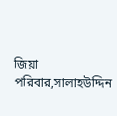জিয়া পরিবার,সালাহউদ্দিন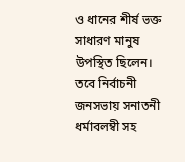ও ধানের শীর্ষ ভক্ত সাধারণ মানুষ উপস্থিত ছিলেন।
তবে নির্বাচনী জনসভায় সনাতনী ধর্মাবলম্বী সহ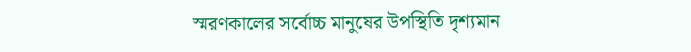স্মরণকালের সর্বোচ্চ মানুষের উপস্থিতি দৃশ্যমান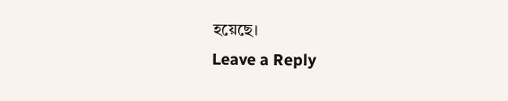হয়েছে।
Leave a Reply